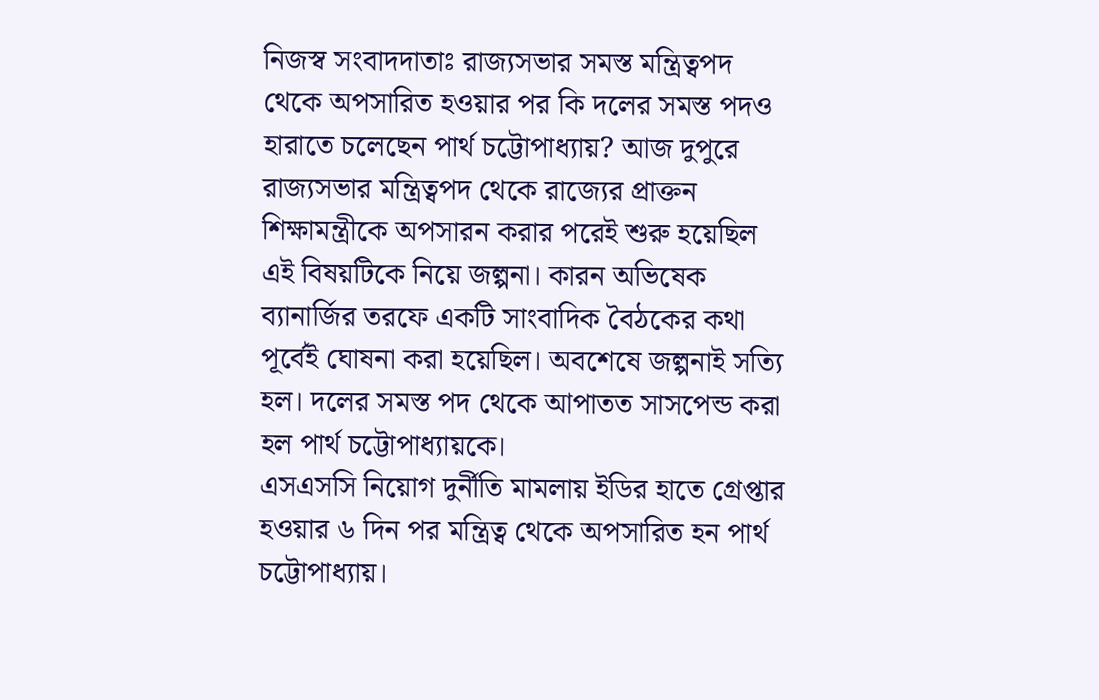নিজস্ব সংবাদদাতাঃ রাজ্যসভার সমস্ত মন্ত্রিত্বপদ থেকে অপসারিত হওয়ার পর কি দলের সমস্ত পদও হারাতে চলেছেন পার্থ চট্টোপাধ্যায়? আজ দুপুরে রাজ্যসভার মন্ত্রিত্বপদ থেকে রাজ্যের প্রাক্তন শিক্ষামন্ত্রীকে অপসারন করার পরেই শুরু হয়েছিল এই বিষয়টিকে নিয়ে জল্পনা। কারন অভিষেক ব্যানার্জির তরফে একটি সাংবাদিক বৈঠকের কথা পূর্বেই ঘোষনা করা হয়েছিল। অবশেষে জল্পনাই সত্যি হল। দলের সমস্ত পদ থেকে আপাতত সাসপেন্ড করা হল পার্থ চট্টোপাধ্যায়কে।
এসএসসি নিয়োগ দুর্নীতি মামলায় ইডির হাতে গ্রেপ্তার হওয়ার ৬ দিন পর মন্ত্রিত্ব থেকে অপসারিত হন পার্থ চট্টোপাধ্যায়।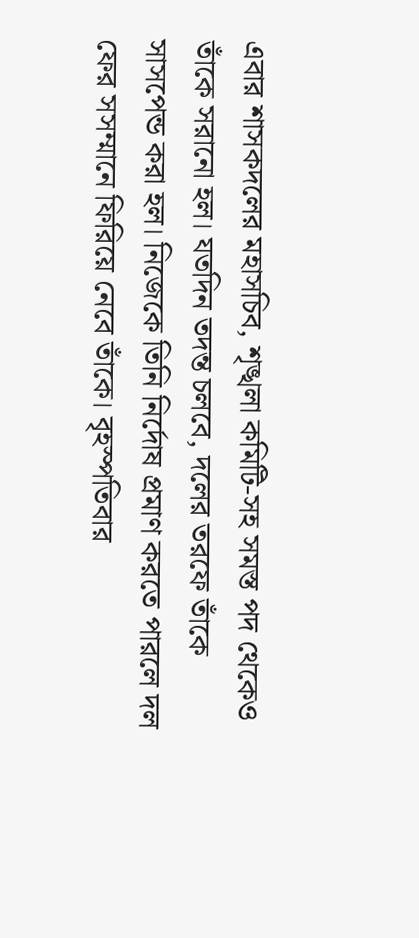এবার শাসকদলের মহাসচিব, শৃঙ্খলা কমিটি-সহ সমস্ত পদ থেকেও তাঁকে সরানো হল। যতদিন তদন্ত চলবে, দলের তরফে তাঁকে সাসপেন্ড করা হল। নিজেকে তিনি নির্দোষ প্রমাণ করতে পারলে দল ফের সসম্মানে ফিরিয়ে নেবে তাঁকে। বৃহস্পতিবার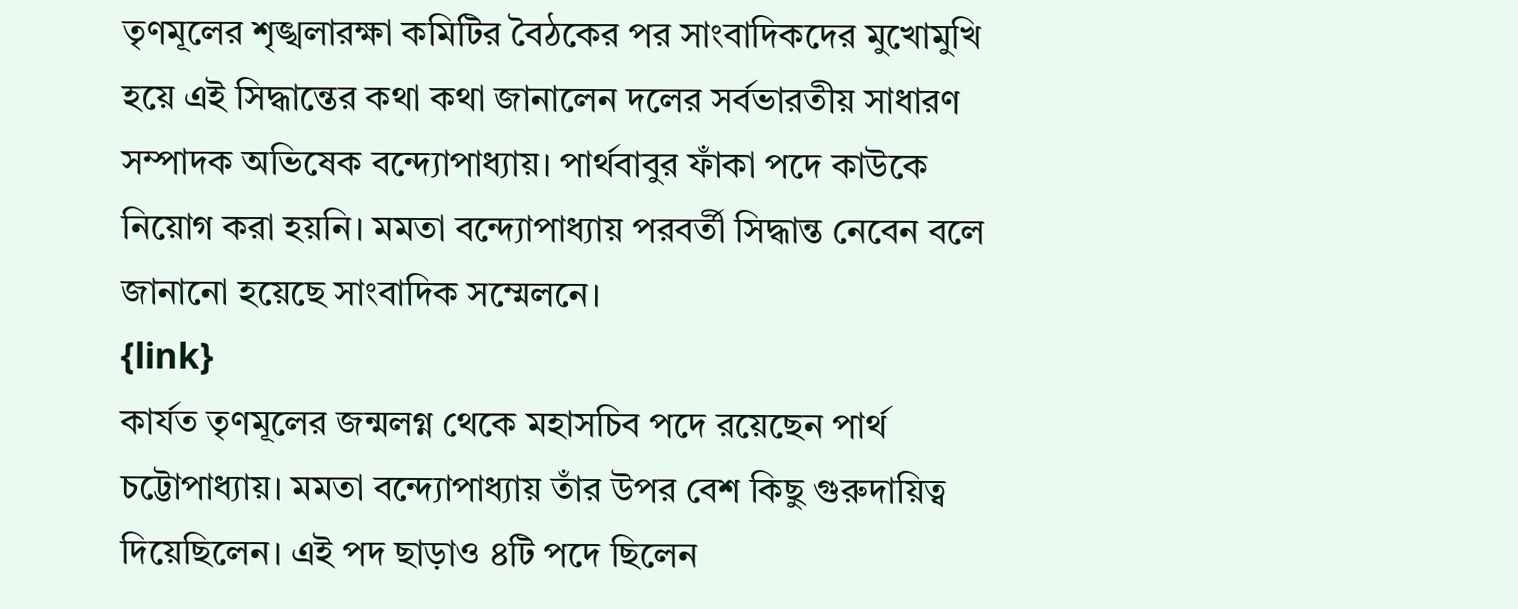তৃণমূলের শৃঙ্খলারক্ষা কমিটির বৈঠকের পর সাংবাদিকদের মুখোমুখি হয়ে এই সিদ্ধান্তের কথা কথা জানালেন দলের সর্বভারতীয় সাধারণ সম্পাদক অভিষেক বন্দ্যোপাধ্যায়। পার্থবাবুর ফাঁকা পদে কাউকে নিয়োগ করা হয়নি। মমতা বন্দ্যোপাধ্যায় পরবর্তী সিদ্ধান্ত নেবেন বলে জানানো হয়েছে সাংবাদিক সম্মেলনে।
{link}
কার্যত তৃণমূলের জন্মলগ্ন থেকে মহাসচিব পদে রয়েছেন পার্থ চট্টোপাধ্যায়। মমতা বন্দ্যোপাধ্যায় তাঁর উপর বেশ কিছু গুরুদায়িত্ব দিয়েছিলেন। এই পদ ছাড়াও ৪টি পদে ছিলেন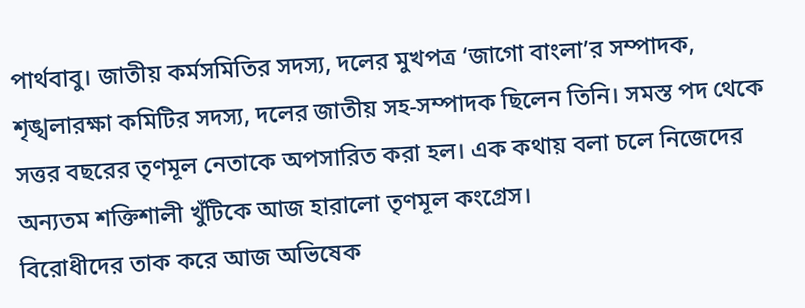পার্থবাবু। জাতীয় কর্মসমিতির সদস্য, দলের মুখপত্র ‘জাগো বাংলা’র সম্পাদক, শৃঙ্খলারক্ষা কমিটির সদস্য, দলের জাতীয় সহ-সম্পাদক ছিলেন তিনি। সমস্ত পদ থেকে সত্তর বছরের তৃণমূল নেতাকে অপসারিত করা হল। এক কথায় বলা চলে নিজেদের অন্যতম শক্তিশালী খুঁটিকে আজ হারালো তৃণমূল কংগ্রেস।
বিরোধীদের তাক করে আজ অভিষেক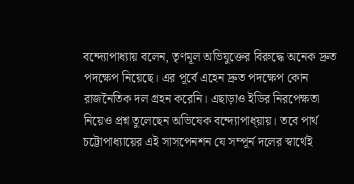বন্দ্যোপাধ্যায় বলেন, তৃণমূল অভিযুক্তের বিরুদ্ধে অনেক দ্রুত পদক্ষেপ নিয়েছে। এর পূর্বে এহেন দ্রুত পদক্ষেপ কোন রাজনৈতিক দল গ্রহন করেনি। এছাড়াও ইডির নিরপেক্ষতা নিয়েও প্রশ্ন তুলেছেন অভিষেক বন্দ্যোপাধ্য়ায়। তবে পার্থ চট্টোপাধ্যায়ের এই সাসপেনশন যে সম্পূর্ন দলের স্বার্থেই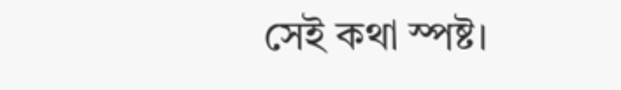সেই কথা স্পষ্ট।